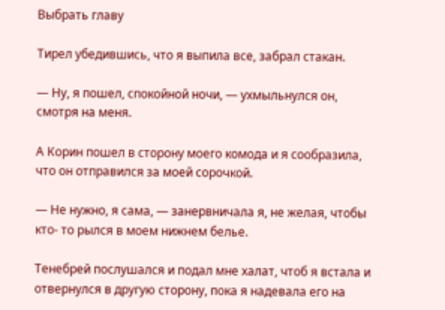Выбрать главу

Тирел убедившись, что я выпила все, забрал стакан.

— Ну, я пошел, спокойной ночи, — ухмыльнулся он, смотря на меня.

А Корин пошел в сторону моего комода и я сообразила, что он отправился за моей сорочкой.

— Не нужно, я сама, — занервничала я, не желая, чтобы кто- то рылся в моем нижнем белье.

Тенебрей послушался и подал мне халат, чтоб я встала и отвернулся в другую сторону, пока я надевала его на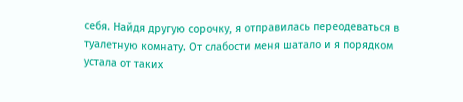себя. Найдя другую сорочку, я отправилась переодеваться в туалетную комнату. От слабости меня шатало и я порядком устала от таких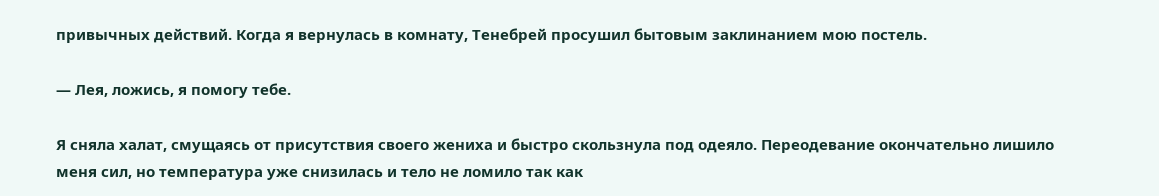привычных действий. Когда я вернулась в комнату, Тенебрей просушил бытовым заклинанием мою постель.

— Лея, ложись, я помогу тебе.

Я сняла халат, смущаясь от присутствия своего жениха и быстро скользнула под одеяло. Переодевание окончательно лишило меня сил, но температура уже снизилась и тело не ломило так как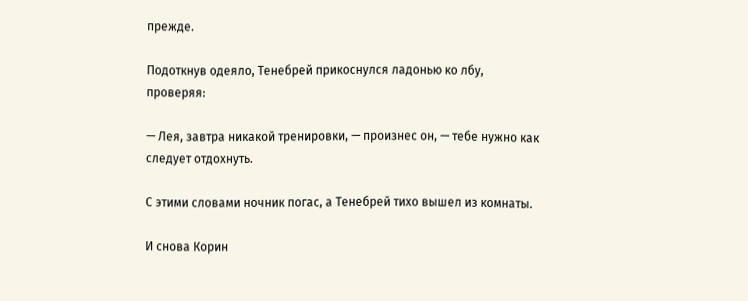прежде.

Подоткнув одеяло, Тенебрей прикоснулся ладонью ко лбу, проверяя:

— Лея, завтра никакой тренировки, — произнес он, — тебе нужно как следует отдохнуть.

С этими словами ночник погас, а Тенебрей тихо вышел из комнаты.

И снова Корин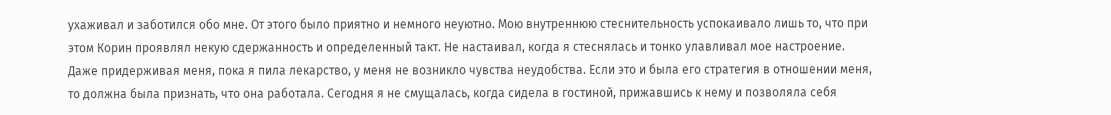ухаживал и заботился обо мне. От этого было приятно и немного неуютно. Мою внутреннюю стеснительность успокаивало лишь то, что при этом Корин проявлял некую сдержанность и определенный такт. Не настаивал, когда я стеснялась и тонко улавливал мое настроение. Даже придерживая меня, пока я пила лекарство, у меня не возникло чувства неудобства. Если это и была его стратегия в отношении меня, то должна была признать, что она работала. Сегодня я не смущалась, когда сидела в гостиной, прижавшись к нему и позволяла себя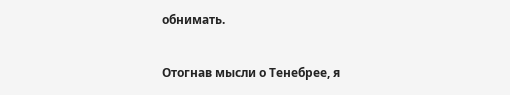обнимать.

Отогнав мысли о Тенебрее, я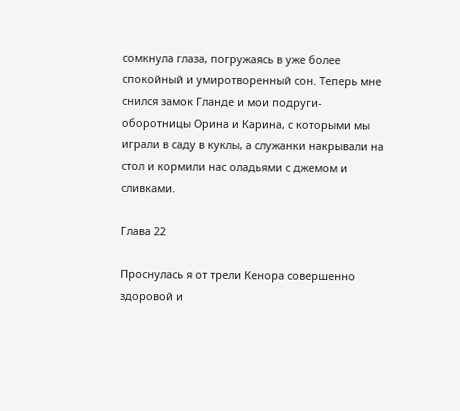сомкнула глаза, погружаясь в уже более спокойный и умиротворенный сон. Теперь мне снился замок Гланде и мои подруги-оборотницы Орина и Карина, с которыми мы играли в саду в куклы, а служанки накрывали на стол и кормили нас оладьями с джемом и сливками.

Глава 22

Проснулась я от трели Кенора совершенно здоровой и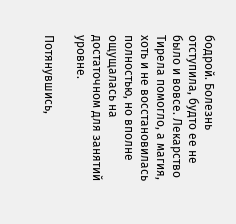бодрой. Болезнь отступила, будто ее не было и вовсе. Лекарство Тирела помогло, а магия, хоть и не восстановилась полностью, но вполне ощущалась на достаточном для занятий уровне.

Потянувшись,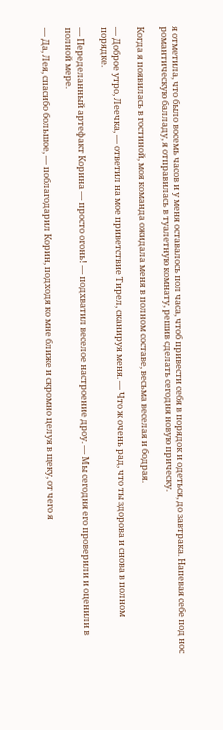я отметила, что было восемь часов и у меня оставалось пол часа, чтоб привести себя в порядок и одеться, до завтрака. Напевая себе под нос романтическую балладу, я отправилась в туалетную комнату, решив сделать сегодня новую прическу.

Когда я появилась в гостиной, моя команда ожидала меня в полном составе, весьма веселая и бодрая.

— Доброе утро, Леечка, — ответил на мое приветствие Тирел, сканируя меня. — Что ж очень рад, что ты здорова и снова в полном порядке.

— Переделанный артефакт Корина — просто огонь! — подхватил веселое настроение дроу. — Мы сегодня его проверили и оценили в полной мере.

— Да, Лея, спасибо большое, — поблагодарил Корин, подходя ко мне ближе и скромно целуя в щеку, от чего я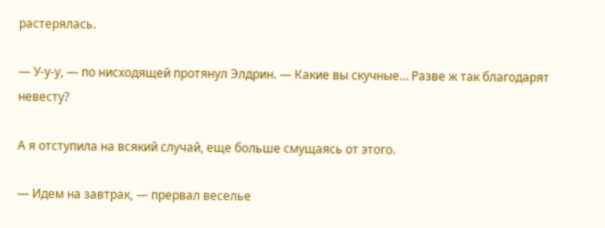растерялась.

— У-у-у, — по нисходящей протянул Элдрин. — Какие вы скучные… Разве ж так благодарят невесту?

А я отступила на всякий случай, еще больше смущаясь от этого.

— Идем на завтрак, — прервал веселье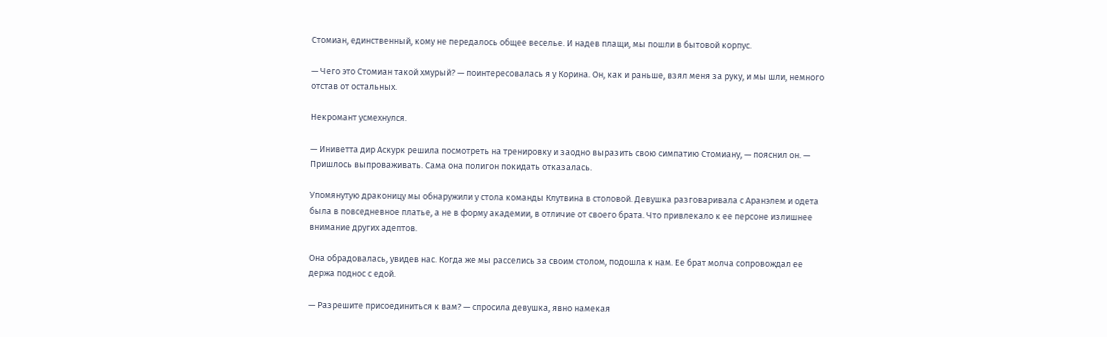Стомиан, единственный, кому не передалось общее веселье. И надев плащи, мы пошли в бытовой корпус.

— Чего это Стомиан такой хмурый? — поинтересовалась я у Корина. Он, как и раньше, взял меня за руку, и мы шли, немного отстав от остальных.

Некромант усмехнулся.

— Иниветта дир Аскурк решила посмотреть на тренировку и заодно выразить свою симпатию Стомиану, — пояснил он. — Пришлось выпроваживать. Сама она полигон покидать отказалась.

Упомянутую драконицу мы обнаружили у стола команды Клутвина в столовой. Девушка разговаривала с Аранэлем и одета была в повседневное платье, а не в форму академии, в отличие от своего брата. Что привлекало к ее персоне излишнее внимание других адептов.

Она обрадовалась, увидев нас. Когда же мы расселись за своим столом, подошла к нам. Ее брат молча сопровождал ее держа поднос с едой.

— Разрешите присоединиться к вам? — спросила девушка, явно намекая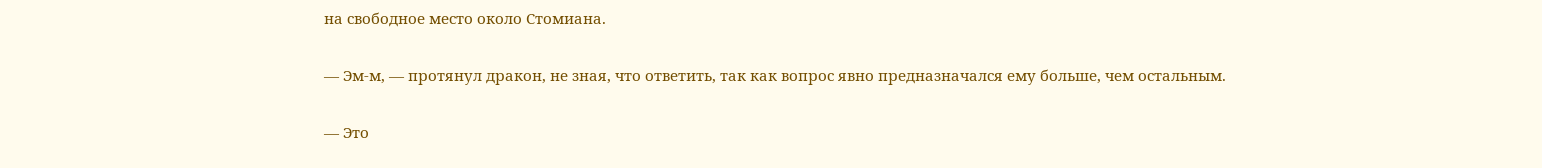на свободное место около Стомиана.

— Эм-м, — протянул дракон, не зная, что ответить, так как вопрос явно предназначался ему больше, чем остальным.

— Это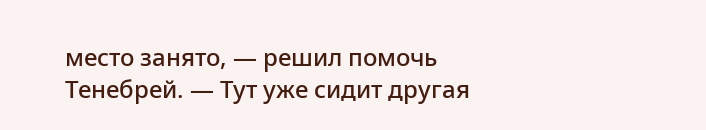место занято, — решил помочь Тенебрей. — Тут уже сидит другая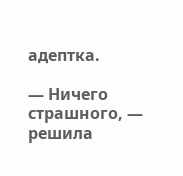адептка.

— Ничего страшного, — решила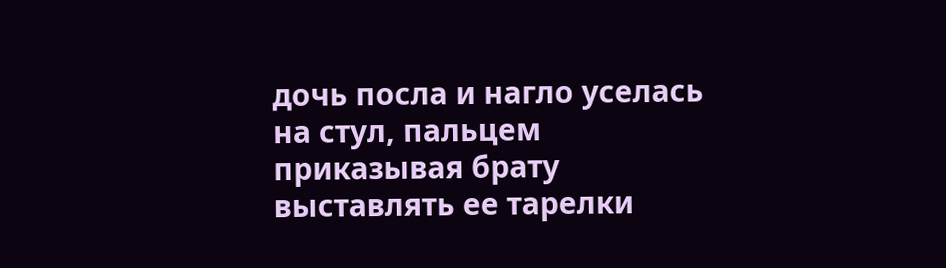дочь посла и нагло уселась на стул, пальцем приказывая брату выставлять ее тарелки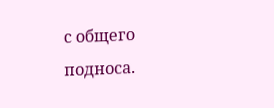с общего подноса.